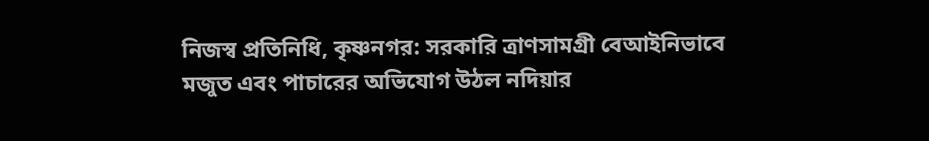নিজস্ব প্রতিনিধি, কৃষ্ণনগর: সরকারি ত্রাণসামগ্রী বেআইনিভাবে মজুত এবং পাচারের অভিযোগ উঠল নদিয়ার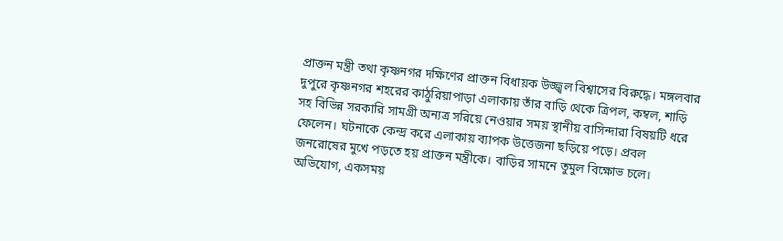প্রাক্তন মন্ত্রী তথা কৃষ্ণনগর দক্ষিণের প্রাক্তন বিধায়ক উজ্জ্বল বিশ্বাসের বিরুদ্ধে। মঙ্গলবার দুপুরে কৃষ্ণনগর শহরের কাঠুরিয়াপাড়া এলাকায় তাঁর বাড়ি থেকে ত্রিপল, কম্বল, শাড়ি সহ বিভিন্ন সরকারি সামগ্রী অন্যত্র সরিয়ে নেওয়ার সময় স্থানীয় বাসিন্দারা বিষয়টি ধরে ফেলেন। ঘটনাকে কেন্দ্র করে এলাকায় ব্যাপক উত্তেজনা ছড়িয়ে পড়ে। প্রবল জনরোষের মুখে পড়তে হয় প্রাক্তন মন্ত্রীকে। বাড়ির সামনে তুমুল বিক্ষোভ চলে। অভিযোগ, একসময়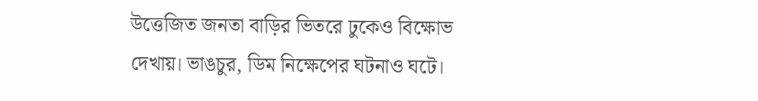উত্তেজিত জনতা বাড়ির ভিতরে ঢুকেও বিক্ষোভ দেখায়। ভাঙচুর, ডিম নিক্ষেপের ঘটনাও ঘটে।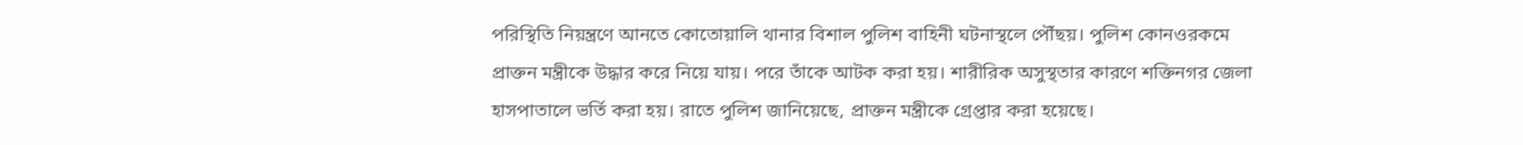পরিস্থিতি নিয়ন্ত্রণে আনতে কোতোয়ালি থানার বিশাল পুলিশ বাহিনী ঘটনাস্থলে পৌঁছয়। পুলিশ কোনওরকমে প্রাক্তন মন্ত্রীকে উদ্ধার করে নিয়ে যায়। পরে তাঁকে আটক করা হয়। শারীরিক অসুস্থতার কারণে শক্তিনগর জেলা হাসপাতালে ভর্তি করা হয়। রাতে পুলিশ জানিয়েছে, প্রাক্তন মন্ত্রীকে গ্রেপ্তার করা হয়েছে।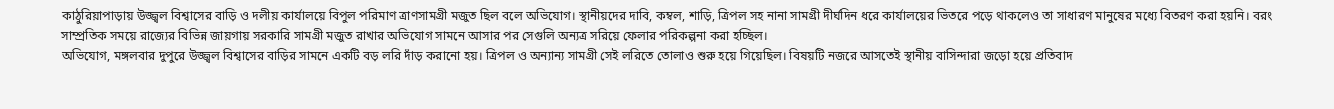কাঠুরিয়াপাড়ায় উজ্জ্বল বিশ্বাসের বাড়ি ও দলীয় কার্যালয়ে বিপুল পরিমাণ ত্রাণসামগ্রী মজুত ছিল বলে অভিযোগ। স্থানীয়দের দাবি, কম্বল, শাড়ি, ত্রিপল সহ নানা সামগ্রী দীর্ঘদিন ধরে কার্যালয়ের ভিতরে পড়ে থাকলেও তা সাধারণ মানুষের মধ্যে বিতরণ করা হয়নি। বরং সাম্প্রতিক সময়ে রাজ্যের বিভিন্ন জায়গায় সরকারি সামগ্রী মজুত রাখার অভিযোগ সামনে আসার পর সেগুলি অন্যত্র সরিয়ে ফেলার পরিকল্পনা করা হচ্ছিল।
অভিযোগ, মঙ্গলবার দুপুরে উজ্জ্বল বিশ্বাসের বাড়ির সামনে একটি বড় লরি দাঁড় করানো হয়। ত্রিপল ও অন্যান্য সামগ্রী সেই লরিতে তোলাও শুরু হয়ে গিয়েছিল। বিষয়টি নজরে আসতেই স্থানীয় বাসিন্দারা জড়ো হয়ে প্রতিবাদ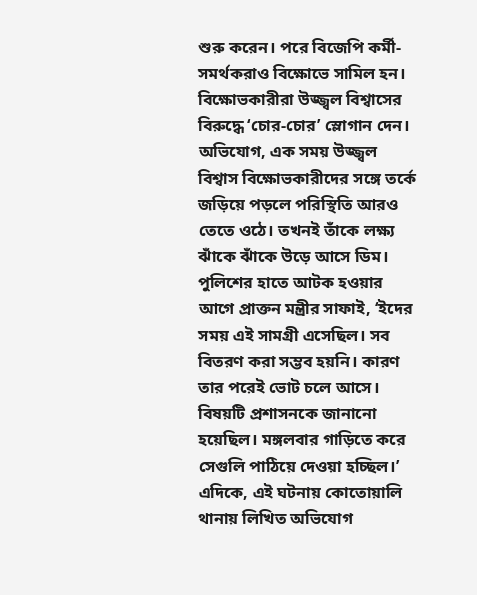শুরু করেন। পরে বিজেপি কর্মী-সমর্থকরাও বিক্ষোভে সামিল হন। বিক্ষোভকারীরা উজ্জ্বল বিশ্বাসের বিরুদ্ধে ‘চোর-চোর’ স্লোগান দেন। অভিযোগ, এক সময় উজ্জ্বল বিশ্বাস বিক্ষোভকারীদের সঙ্গে তর্কে জড়িয়ে পড়লে পরিস্থিতি আরও তেতে ওঠে। তখনই তাঁকে লক্ষ্য ঝাঁকে ঝাঁকে উড়ে আসে ডিম।
পুলিশের হাতে আটক হওয়ার আগে প্রাক্তন মন্ত্রীর সাফাই, ‘ইদের সময় এই সামগ্রী এসেছিল। সব বিতরণ করা সম্ভব হয়নি। কারণ তার পরেই ভোট চলে আসে। বিষয়টি প্রশাসনকে জানানো হয়েছিল। মঙ্গলবার গাড়িতে করে সেগুলি পাঠিয়ে দেওয়া হচ্ছিল।’ এদিকে, এই ঘটনায় কোতোয়ালি থানায় লিখিত অভিযোগ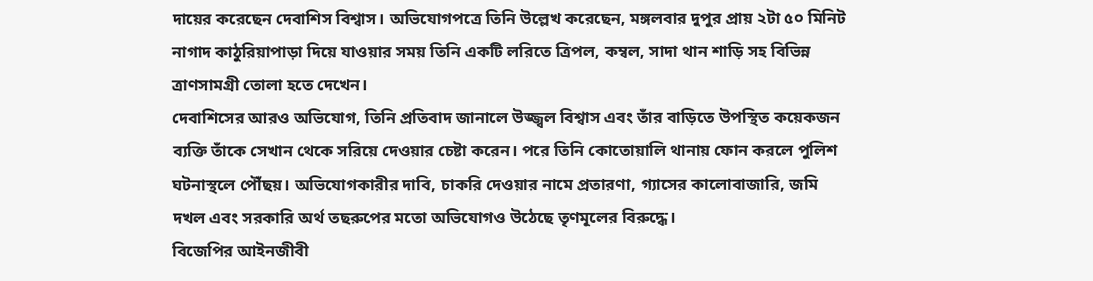দায়ের করেছেন দেবাশিস বিশ্বাস। অভিযোগপত্রে তিনি উল্লেখ করেছেন, মঙ্গলবার দুপুর প্রায় ২টা ৫০ মিনিট নাগাদ কাঠুরিয়াপাড়া দিয়ে যাওয়ার সময় তিনি একটি লরিতে ত্রিপল, কম্বল, সাদা থান শাড়ি সহ বিভিন্ন ত্রাণসামগ্রী তোলা হতে দেখেন।
দেবাশিসের আরও অভিযোগ, তিনি প্রতিবাদ জানালে উজ্জ্বল বিশ্বাস এবং তাঁর বাড়িতে উপস্থিত কয়েকজন ব্যক্তি তাঁকে সেখান থেকে সরিয়ে দেওয়ার চেষ্টা করেন। পরে তিনি কোতোয়ালি থানায় ফোন করলে পুলিশ ঘটনাস্থলে পৌঁছয়। অভিযোগকারীর দাবি, চাকরি দেওয়ার নামে প্রতারণা, গ্যাসের কালোবাজারি, জমি দখল এবং সরকারি অর্থ তছরুপের মতো অভিযোগও উঠেছে তৃণমূলের বিরুদ্ধে।
বিজেপির আইনজীবী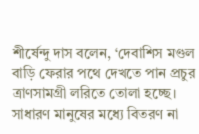শীর্ষেন্দু দাস বলেন, ‘দেবাশিস মণ্ডল বাড়ি ফেরার পথে দেখতে পান প্রচুর ত্রাণসামগ্রী লরিতে তোলা হচ্ছে। সাধারণ মানুষের মধ্যে বিতরণ না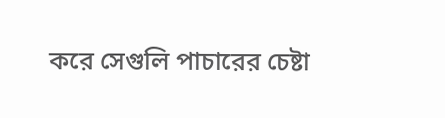করে সেগুলি পাচারের চেষ্টা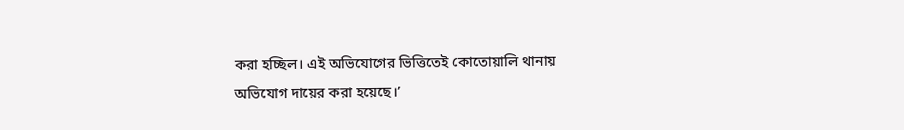করা হচ্ছিল। এই অভিযোগের ভিত্তিতেই কোতোয়ালি থানায় অভিযোগ দায়ের করা হয়েছে।’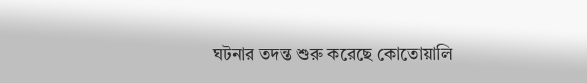ঘটনার তদন্ত শুরু করেছে কোতোয়ালি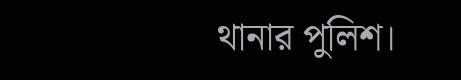থানার পুলিশ।